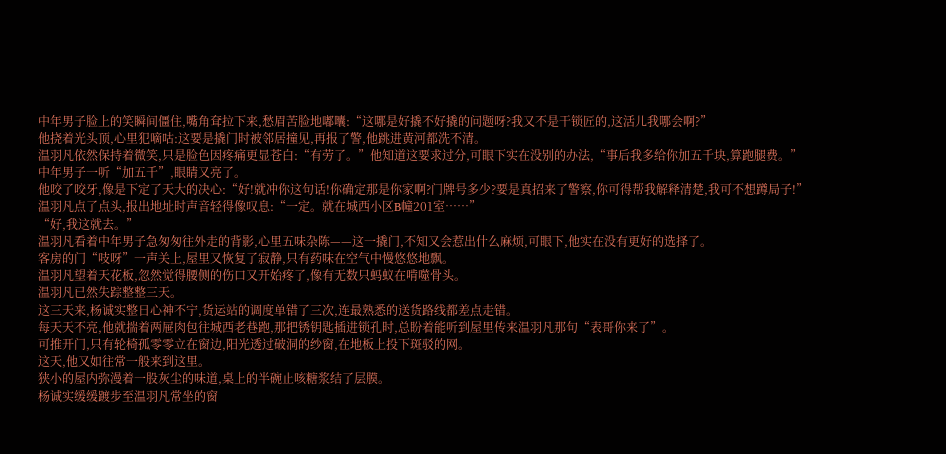中年男子脸上的笑瞬间僵住,嘴角耷拉下来,愁眉苦脸地嘟囔:“这哪是好撬不好撬的问题呀?我又不是干锁匠的,这活儿我哪会啊?”
他挠着光头顶,心里犯嘀咕:这要是撬门时被邻居撞见,再报了警,他跳进黄河都洗不清。
温羽凡依然保持着微笑,只是脸色因疼痛更显苍白:“有劳了。”他知道这要求过分,可眼下实在没别的办法,“事后我多给你加五千块,算跑腿费。”
中年男子一听“加五千”,眼睛又亮了。
他咬了咬牙,像是下定了天大的决心:“好!就冲你这句话!你确定那是你家啊?门牌号多少?要是真招来了警察,你可得帮我解释清楚,我可不想蹲局子!”
温羽凡点了点头,报出地址时声音轻得像叹息:“一定。就在城西小区B幢201室……”
“好,我这就去。”
温羽凡看着中年男子急匆匆往外走的背影,心里五味杂陈——这一撬门,不知又会惹出什么麻烦,可眼下,他实在没有更好的选择了。
客房的门“吱呀”一声关上,屋里又恢复了寂静,只有药味在空气中慢悠悠地飘。
温羽凡望着天花板,忽然觉得腰侧的伤口又开始疼了,像有无数只蚂蚁在啃噬骨头。
温羽凡已然失踪整整三天。
这三天来,杨诚实整日心神不宁,货运站的调度单错了三次,连最熟悉的送货路线都差点走错。
每天天不亮,他就揣着两屉肉包往城西老巷跑,那把锈钥匙插进锁孔时,总盼着能听到屋里传来温羽凡那句“表哥你来了”。
可推开门,只有轮椅孤零零立在窗边,阳光透过破洞的纱窗,在地板上投下斑驳的网。
这天,他又如往常一般来到这里。
狭小的屋内弥漫着一股灰尘的味道,桌上的半碗止咳糖浆结了层膜。
杨诚实缓缓踱步至温羽凡常坐的窗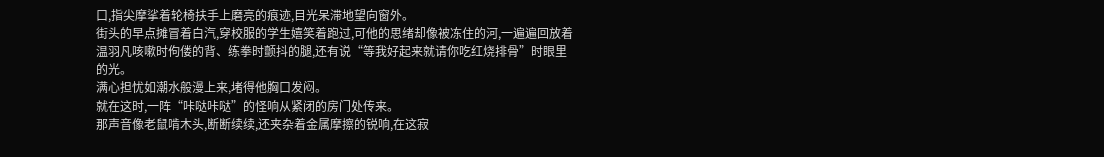口,指尖摩挲着轮椅扶手上磨亮的痕迹,目光呆滞地望向窗外。
街头的早点摊冒着白汽,穿校服的学生嬉笑着跑过,可他的思绪却像被冻住的河,一遍遍回放着温羽凡咳嗽时佝偻的背、练拳时颤抖的腿,还有说“等我好起来就请你吃红烧排骨”时眼里的光。
满心担忧如潮水般漫上来,堵得他胸口发闷。
就在这时,一阵“咔哒咔哒”的怪响从紧闭的房门处传来。
那声音像老鼠啃木头,断断续续,还夹杂着金属摩擦的锐响,在这寂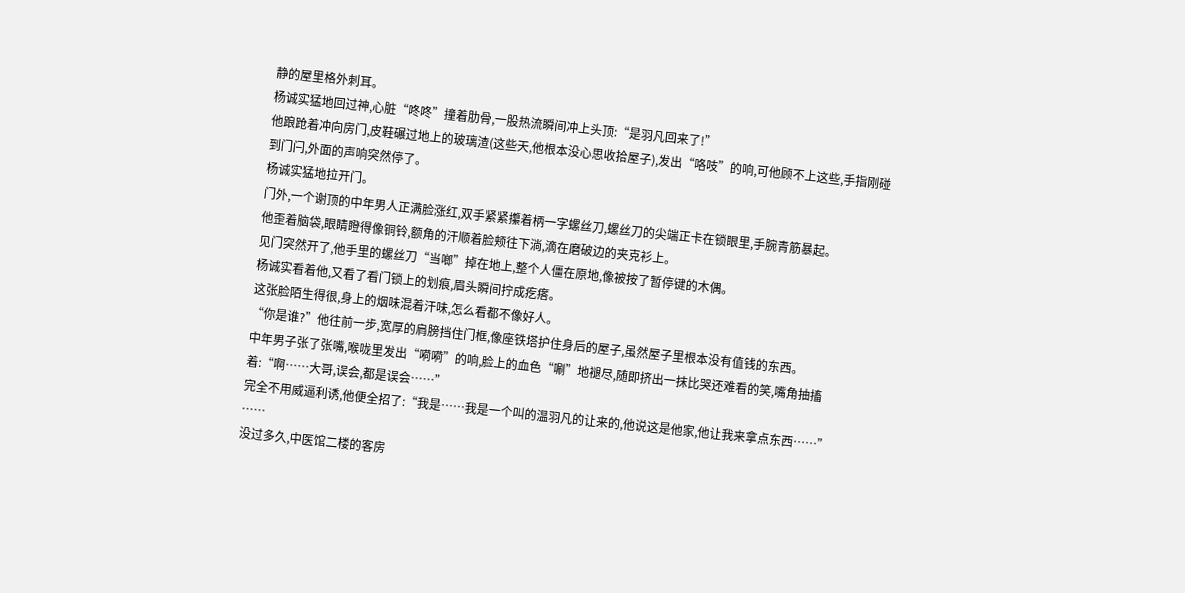静的屋里格外刺耳。
杨诚实猛地回过神,心脏“咚咚”撞着肋骨,一股热流瞬间冲上头顶:“是羽凡回来了!”
他踉跄着冲向房门,皮鞋碾过地上的玻璃渣(这些天,他根本没心思收拾屋子),发出“咯吱”的响,可他顾不上这些,手指刚碰到门闩,外面的声响突然停了。
杨诚实猛地拉开门。
门外,一个谢顶的中年男人正满脸涨红,双手紧紧攥着柄一字螺丝刀,螺丝刀的尖端正卡在锁眼里,手腕青筋暴起。
他歪着脑袋,眼睛瞪得像铜铃,额角的汗顺着脸颊往下淌,滴在磨破边的夹克衫上。
见门突然开了,他手里的螺丝刀“当啷”掉在地上,整个人僵在原地,像被按了暂停键的木偶。
杨诚实看着他,又看了看门锁上的划痕,眉头瞬间拧成疙瘩。
这张脸陌生得很,身上的烟味混着汗味,怎么看都不像好人。
“你是谁?”他往前一步,宽厚的肩膀挡住门框,像座铁塔护住身后的屋子,虽然屋子里根本没有值钱的东西。
中年男子张了张嘴,喉咙里发出“嗬嗬”的响,脸上的血色“唰”地褪尽,随即挤出一抹比哭还难看的笑,嘴角抽搐着:“啊……大哥,误会,都是误会……”
完全不用威逼利诱,他便全招了:“我是……我是一个叫的温羽凡的让来的,他说这是他家,他让我来拿点东西……”
……
没过多久,中医馆二楼的客房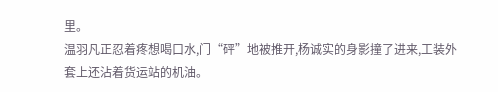里。
温羽凡正忍着疼想喝口水,门“砰”地被推开,杨诚实的身影撞了进来,工装外套上还沾着货运站的机油。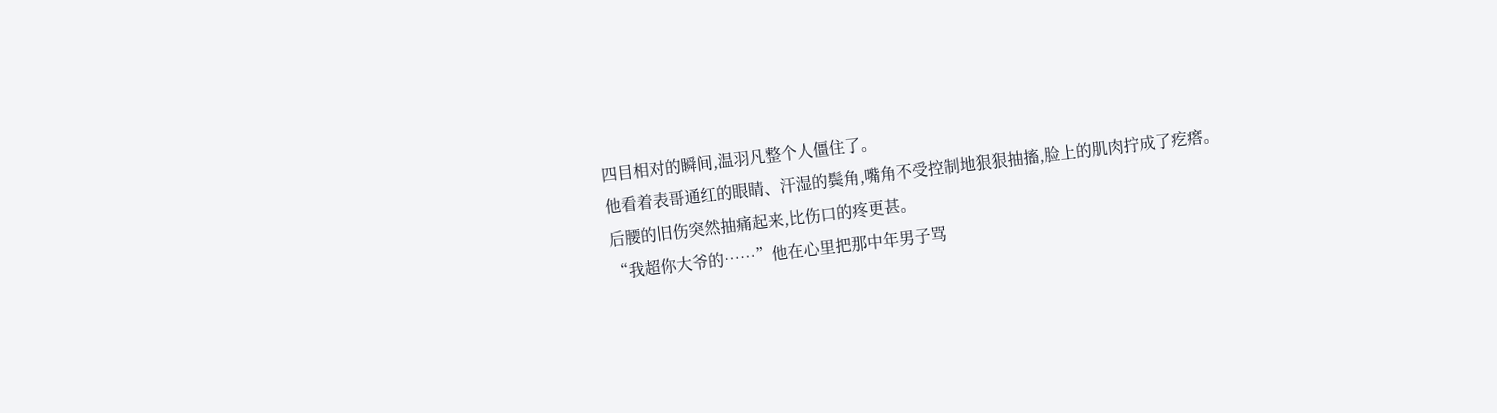四目相对的瞬间,温羽凡整个人僵住了。
他看着表哥通红的眼睛、汗湿的鬓角,嘴角不受控制地狠狠抽搐,脸上的肌肉拧成了疙瘩。
后腰的旧伤突然抽痛起来,比伤口的疼更甚。
“我超你大爷的……”他在心里把那中年男子骂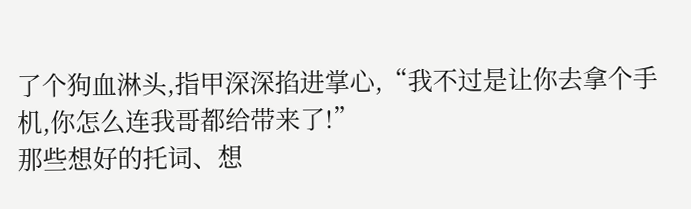了个狗血淋头,指甲深深掐进掌心,“我不过是让你去拿个手机,你怎么连我哥都给带来了!”
那些想好的托词、想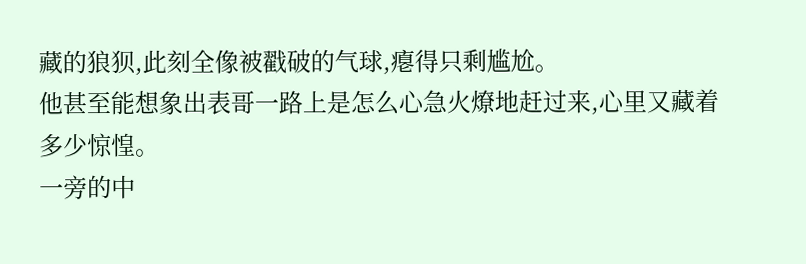藏的狼狈,此刻全像被戳破的气球,瘪得只剩尴尬。
他甚至能想象出表哥一路上是怎么心急火燎地赶过来,心里又藏着多少惊惶。
一旁的中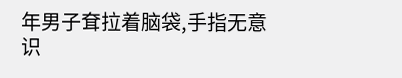年男子耷拉着脑袋,手指无意识